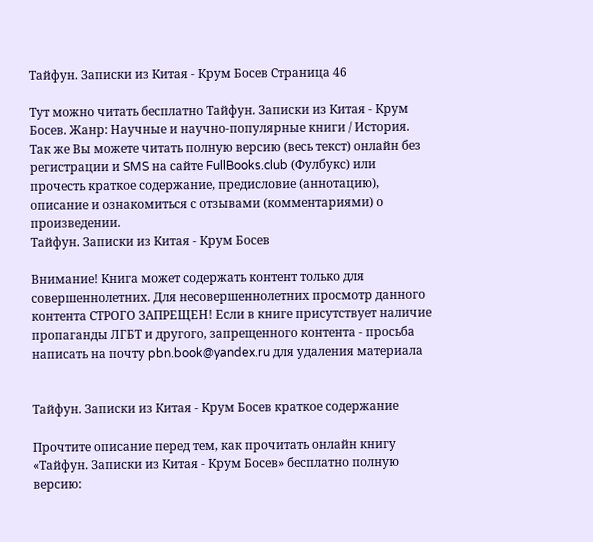Тайфун. Записки из Китая - Крум Босев Страница 46

Тут можно читать бесплатно Тайфун. Записки из Китая - Крум Босев. Жанр: Научные и научно-популярные книги / История. Так же Вы можете читать полную версию (весь текст) онлайн без регистрации и SMS на сайте FullBooks.club (Фулбукс) или прочесть краткое содержание, предисловие (аннотацию), описание и ознакомиться с отзывами (комментариями) о произведении.
Тайфун. Записки из Китая - Крум Босев

Внимание! Книга может содержать контент только для совершеннолетних. Для несовершеннолетних просмотр данного контента СТРОГО ЗАПРЕЩЕН! Если в книге присутствует наличие пропаганды ЛГБТ и другого, запрещенного контента - просьба написать на почту pbn.book@yandex.ru для удаления материала


Тайфун. Записки из Китая - Крум Босев краткое содержание

Прочтите описание перед тем, как прочитать онлайн книгу «Тайфун. Записки из Китая - Крум Босев» бесплатно полную версию: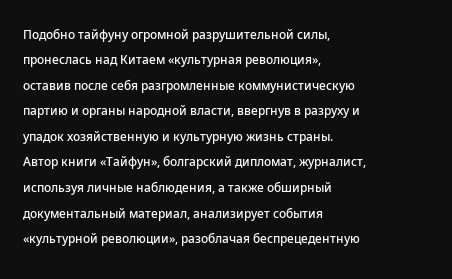Подобно тайфуну огромной разрушительной силы, пронеслась над Китаем «культурная революция», оставив после себя разгромленные коммунистическую партию и органы народной власти, ввергнув в разруху и упадок хозяйственную и культурную жизнь страны. Автор книги «Тайфун», болгарский дипломат, журналист, используя личные наблюдения, а также обширный документальный материал, анализирует события «культурной революции», разоблачая беспрецедентную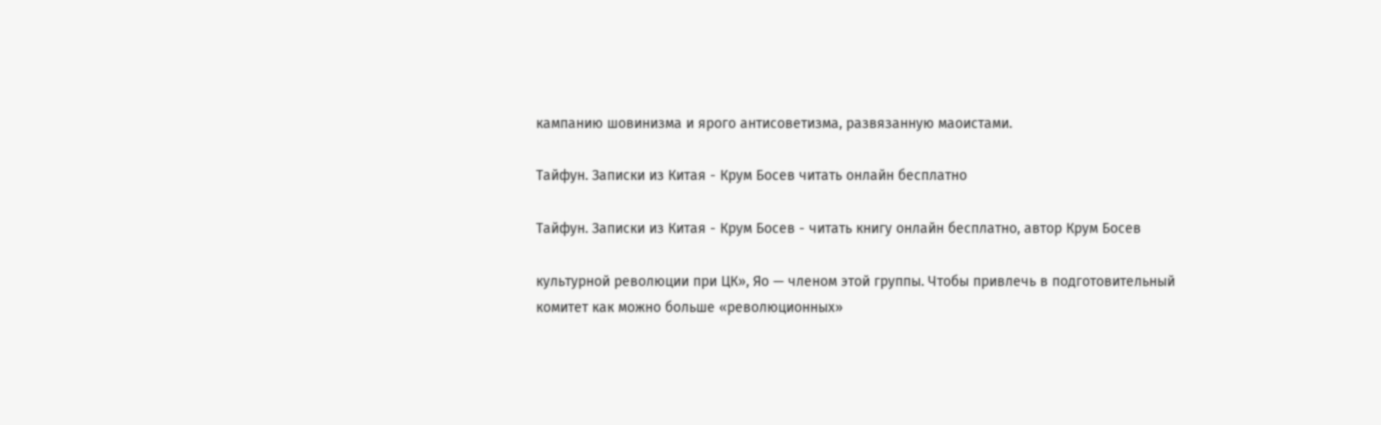кампанию шовинизма и ярого антисоветизма, развязанную маоистами.

Тайфун. Записки из Китая - Крум Босев читать онлайн бесплатно

Тайфун. Записки из Китая - Крум Босев - читать книгу онлайн бесплатно, автор Крум Босев

культурной революции при ЦК», Яо — членом этой группы. Чтобы привлечь в подготовительный комитет как можно больше «революционных»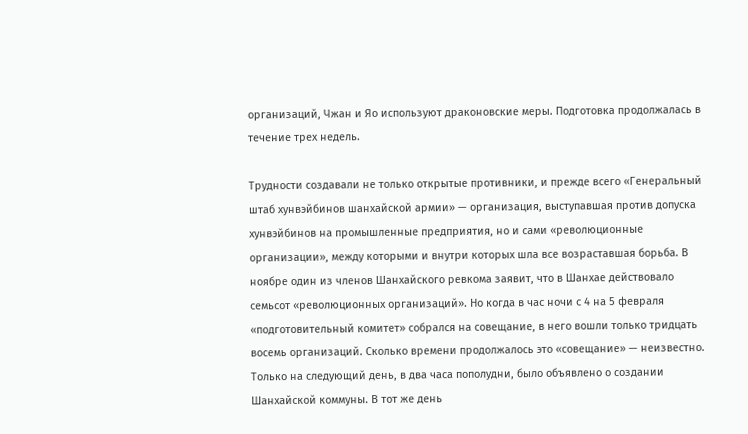организаций, Чжан и Яо используют драконовские меры. Подготовка продолжалась в течение трех недель.

Трудности создавали не только открытые противники, и прежде всего «Генеральный штаб хунвэйбинов шанхайской армии» — организация, выступавшая против допуска хунвэйбинов на промышленные предприятия, но и сами «революционные организации», между которыми и внутри которых шла все возраставшая борьба. В ноябре один из членов Шанхайского ревкома заявит, что в Шанхае действовало семьсот «революционных организаций». Но когда в час ночи с 4 на 5 февраля «подготовительный комитет» собрался на совещание, в него вошли только тридцать восемь организаций. Сколько времени продолжалось это «совещание» — неизвестно. Только на следующий день, в два часа пополудни, было объявлено о создании Шанхайской коммуны. В тот же день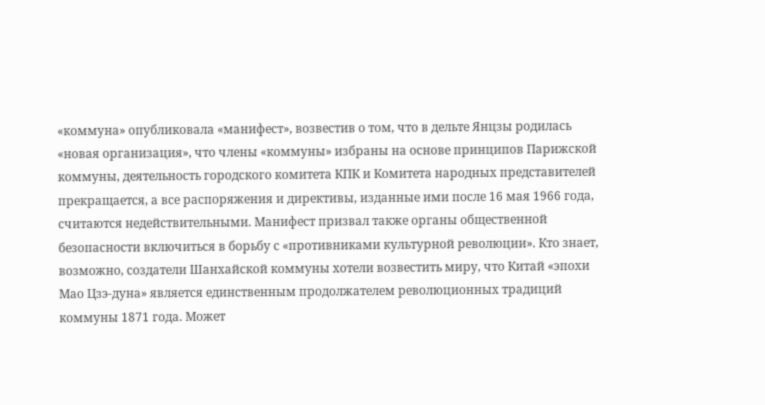«коммуна» опубликовала «манифест», возвестив о том, что в дельте Янцзы родилась «новая организация», что члены «коммуны» избраны на основе принципов Парижской коммуны, деятельность городского комитета КПК и Комитета народных представителей прекращается, а все распоряжения и директивы, изданные ими после 16 мая 1966 года, считаются недействительными. Манифест призвал также органы общественной безопасности включиться в борьбу с «противниками культурной революции». Кто знает, возможно, создатели Шанхайской коммуны хотели возвестить миру, что Китай «эпохи Мао Цзэ-дуна» является единственным продолжателем революционных традиций коммуны 1871 года. Может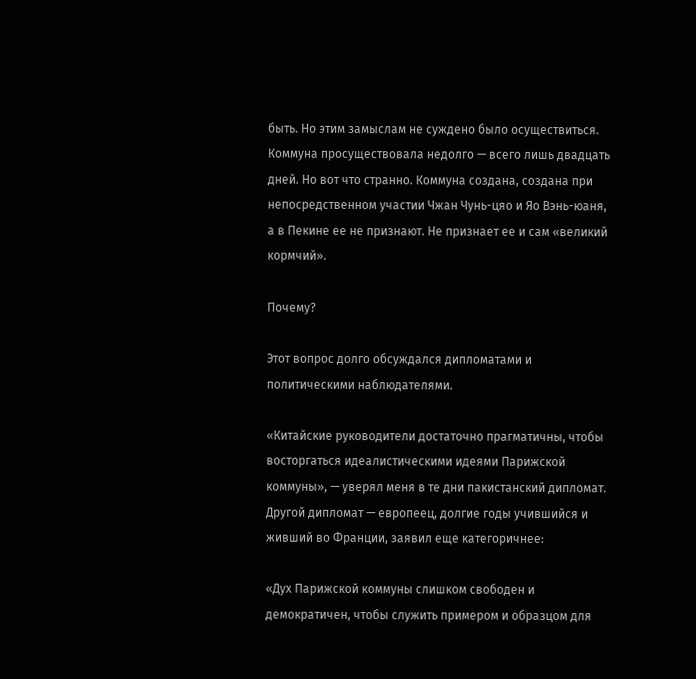быть. Но этим замыслам не суждено было осуществиться. Коммуна просуществовала недолго — всего лишь двадцать дней. Но вот что странно. Коммуна создана, создана при непосредственном участии Чжан Чунь-цяо и Яо Вэнь-юаня, а в Пекине ее не признают. Не признает ее и сам «великий кормчий».

Почему?

Этот вопрос долго обсуждался дипломатами и политическими наблюдателями.

«Китайские руководители достаточно прагматичны, чтобы восторгаться идеалистическими идеями Парижской коммуны», — уверял меня в те дни пакистанский дипломат. Другой дипломат — европеец, долгие годы учившийся и живший во Франции, заявил еще категоричнее:

«Дух Парижской коммуны слишком свободен и демократичен, чтобы служить примером и образцом для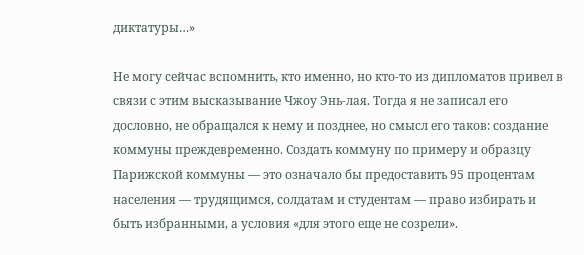диктатуры…»

Не могу сейчас вспомнить, кто именно, но кто-то из дипломатов привел в связи с этим высказывание Чжоу Энь-лая. Тогда я не записал его дословно, не обращался к нему и позднее, но смысл его таков: создание коммуны преждевременно. Создать коммуну по примеру и образцу Парижской коммуны — это означало бы предоставить 95 процентам населения — трудящимся, солдатам и студентам — право избирать и быть избранными, а условия «для этого еще не созрели».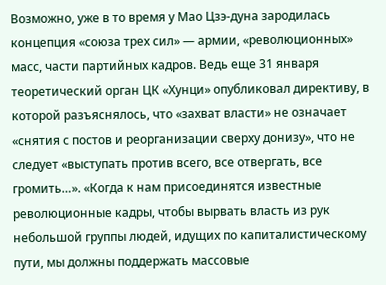Возможно, уже в то время у Мао Цзэ-дуна зародилась концепция «союза трех сил» — армии, «революционных» масс, части партийных кадров. Ведь еще 31 января теоретический орган ЦК «Хунци» опубликовал директиву, в которой разъяснялось, что «захват власти» не означает «снятия с постов и реорганизации сверху донизу», что не следует «выступать против всего, все отвергать, все громить…». «Когда к нам присоединятся известные революционные кадры, чтобы вырвать власть из рук небольшой группы людей, идущих по капиталистическому пути, мы должны поддержать массовые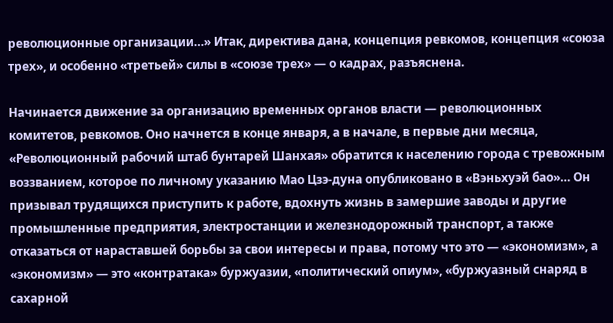революционные организации…» Итак, директива дана, концепция ревкомов, концепция «союза трех», и особенно «третьей» силы в «союзе трех» — о кадрах, разъяснена.

Начинается движение за организацию временных органов власти — революционных комитетов, ревкомов. Оно начнется в конце января, а в начале, в первые дни месяца, «Революционный рабочий штаб бунтарей Шанхая» обратится к населению города с тревожным воззванием, которое по личному указанию Мао Цзэ-дуна опубликовано в «Вэньхуэй бао»… Он призывал трудящихся приступить к работе, вдохнуть жизнь в замершие заводы и другие промышленные предприятия, электростанции и железнодорожный транспорт, а также отказаться от нараставшей борьбы за свои интересы и права, потому что это — «экономизм», а «экономизм» — это «контратака» буржуазии, «политический опиум», «буржуазный снаряд в сахарной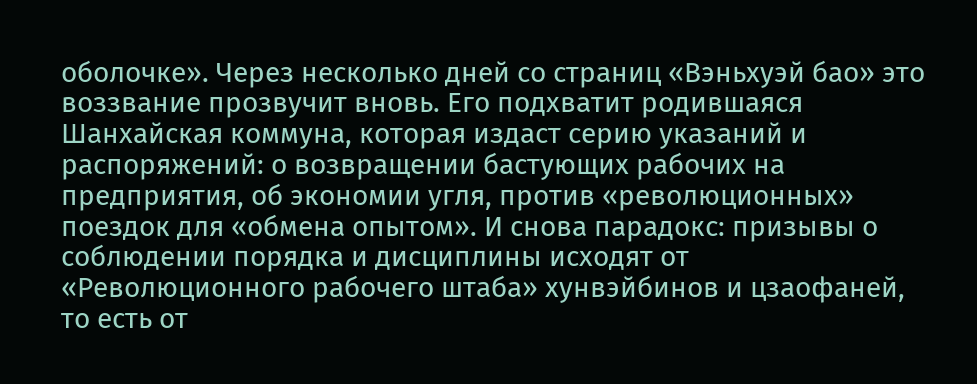оболочке». Через несколько дней со страниц «Вэньхуэй бао» это воззвание прозвучит вновь. Его подхватит родившаяся Шанхайская коммуна, которая издаст серию указаний и распоряжений: о возвращении бастующих рабочих на предприятия, об экономии угля, против «революционных» поездок для «обмена опытом». И снова парадокс: призывы о соблюдении порядка и дисциплины исходят от «Революционного рабочего штаба» хунвэйбинов и цзаофаней, то есть от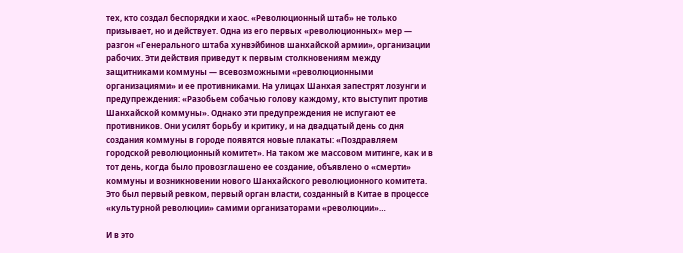тех, кто создал беспорядки и хаос. «Революционный штаб» не только призывает, но и действует. Одна из его первых «революционных» мер — разгон «Генерального штаба хунвэйбинов шанхайской армии», организации рабочих. Эти действия приведут к первым столкновениям между защитниками коммуны — всевозможными «революционными организациями» и ее противниками. На улицах Шанхая запестрят лозунги и предупреждения: «Разобьем собачью голову каждому, кто выступит против Шанхайской коммуны». Однако эти предупреждения не испугают ее противников. Они усилят борьбу и критику, и на двадцатый день со дня создания коммуны в городе появятся новые плакаты: «Поздравляем городской революционный комитет». На таком же массовом митинге, как и в тот день, когда было провозглашено ее создание, объявлено о «смерти» коммуны и возникновении нового Шанхайского революционного комитета. Это был первый ревком, первый орган власти, созданный в Китае в процессе «культурной революции» самими организаторами «революции»…

И в это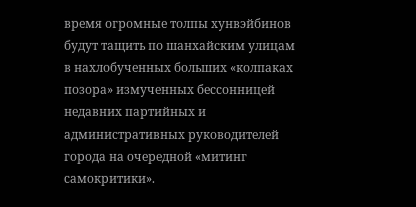время огромные толпы хунвэйбинов будут тащить по шанхайским улицам в нахлобученных больших «колпаках позора» измученных бессонницей недавних партийных и административных руководителей города на очередной «митинг самокритики».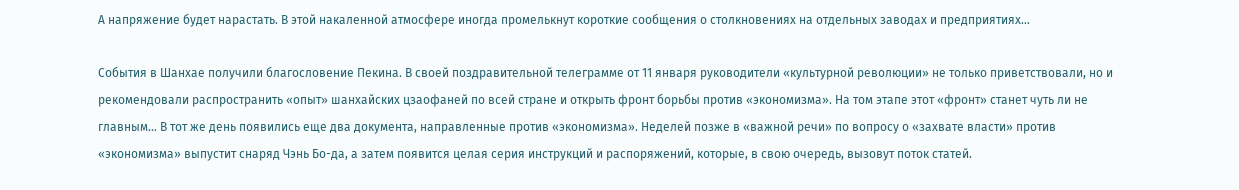А напряжение будет нарастать. В этой накаленной атмосфере иногда промелькнут короткие сообщения о столкновениях на отдельных заводах и предприятиях…

События в Шанхае получили благословение Пекина. В своей поздравительной телеграмме от 11 января руководители «культурной революции» не только приветствовали, но и рекомендовали распространить «опыт» шанхайских цзаофаней по всей стране и открыть фронт борьбы против «экономизма». На том этапе этот «фронт» станет чуть ли не главным… В тот же день появились еще два документа, направленные против «экономизма». Неделей позже в «важной речи» по вопросу о «захвате власти» против «экономизма» выпустит снаряд Чэнь Бо-да, а затем появится целая серия инструкций и распоряжений, которые, в свою очередь, вызовут поток статей.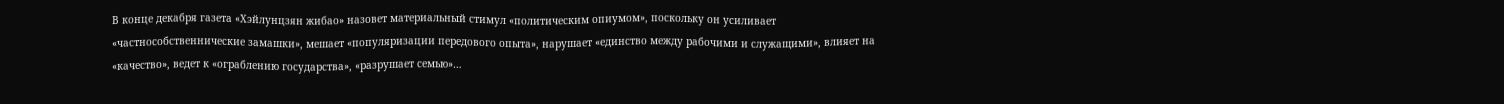В конце декабря газета «Хэйлунцзян жибао» назовет материальный стимул «политическим опиумом», поскольку он усиливает «частнособственнические замашки», мешает «популяризации передового опыта», нарушает «единство между рабочими и служащими», влияет на «качество», ведет к «ограблению государства», «разрушает семью»…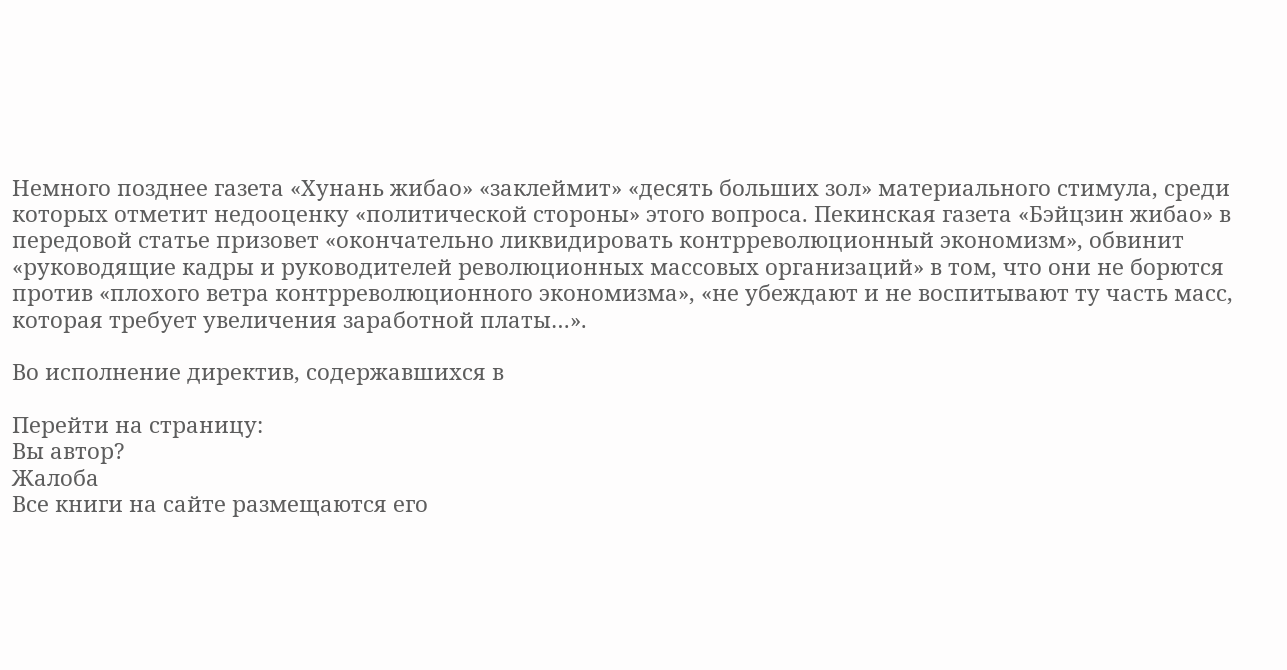Немного позднее газета «Хунань жибао» «заклеймит» «десять больших зол» материального стимула, среди которых отметит недооценку «политической стороны» этого вопроса. Пекинская газета «Бэйцзин жибао» в передовой статье призовет «окончательно ликвидировать контрреволюционный экономизм», обвинит «руководящие кадры и руководителей революционных массовых организаций» в том, что они не борются против «плохого ветра контрреволюционного экономизма», «не убеждают и не воспитывают ту часть масс, которая требует увеличения заработной платы…».

Во исполнение директив, содержавшихся в

Перейти на страницу:
Вы автор?
Жалоба
Все книги на сайте размещаются его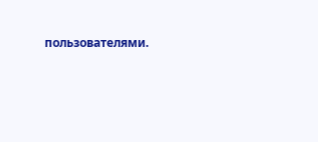пользователями.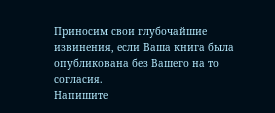Приносим свои глубочайшие извинения, если Ваша книга была опубликована без Вашего на то согласия.
Напишите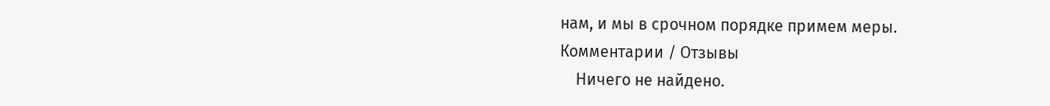нам, и мы в срочном порядке примем меры.
Комментарии / Отзывы
    Ничего не найдено.